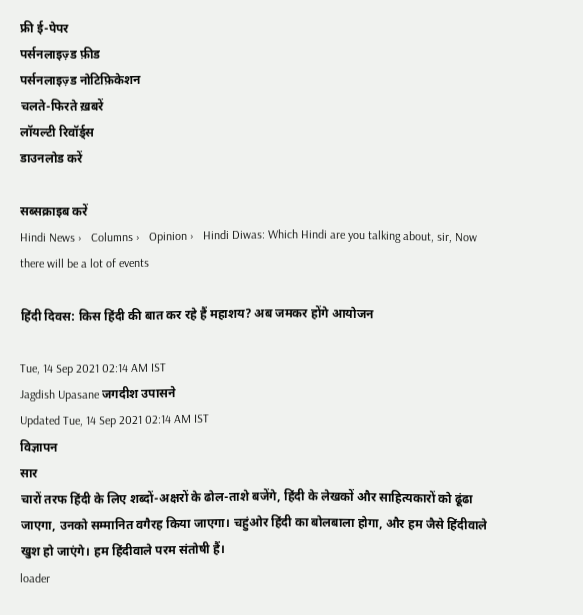फ्री ई-पेपर
पर्सनलाइज़्ड फ़ीड
पर्सनलाइज़्ड नोटिफ़िकेशन
चलते-फिरते ख़बरें
लॉयल्टी रिवॉर्ड्स
डाउनलोड करें

सब्सक्राइब करें
Hindi News ›   Columns ›   Opinion ›   Hindi Diwas: Which Hindi are you talking about, sir, Now there will be a lot of events

हिंदी दिवस: किस हिंदी की बात कर रहे हैं महाशय? अब जमकर होंगे आयोजन

Tue, 14 Sep 2021 02:14 AM IST
Jagdish Upasane जगदीश उपासने
Updated Tue, 14 Sep 2021 02:14 AM IST
विज्ञापन
सार
चारों तरफ हिंदी के लिए शब्दों-अक्षरों के ढोल-ताशे बजेंगे, हिंदी के लेखकों और साहित्यकारों को ढूंढा जाएगा, उनको सम्मानित वगैरह किया जाएगा। चहुंओर हिंदी का बोलबाला होगा, और हम जैसे हिंदीवाले खुश हो जाएंगे। हम हिंदीवाले परम संतोषी हैं।
loader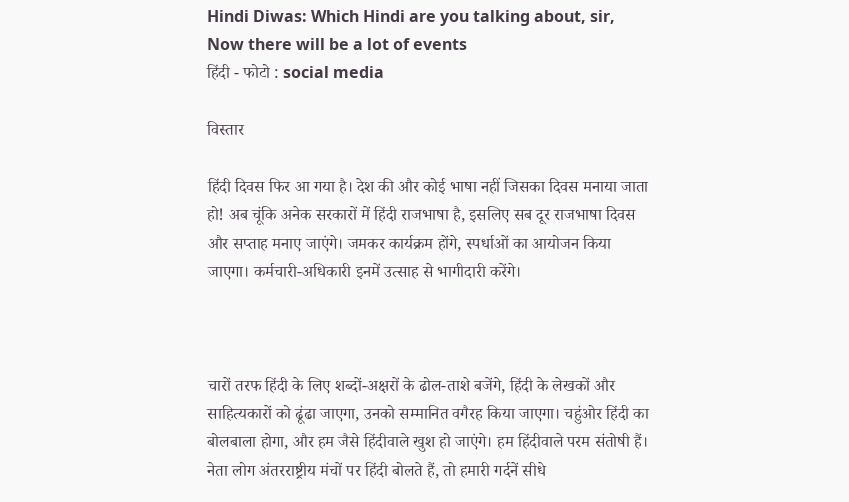Hindi Diwas: Which Hindi are you talking about, sir, Now there will be a lot of events
हिंदी - फोटो : social media

विस्तार

हिंदी दिवस फिर आ गया है। देश की और कोई भाषा नहीं जिसका दिवस मनाया जाता हो! अब चूंकि अनेक सरकारों में हिंदी राजभाषा है, इसलिए सब दूर राजभाषा दिवस और सप्ताह मनाए जाएंगे। जमकर कार्यक्रम होंगे, स्पर्धाओं का आयोजन किया जाएगा। कर्मचारी-अधिकारी इनमें उत्साह से भागीदारी करेंगे।



चारों तरफ हिंदी के लिए शब्दों-अक्षरों के ढोल-ताशे बजेंगे, हिंदी के लेखकों और साहित्यकारों को ढूंढा जाएगा, उनको सम्मानित वगैरह किया जाएगा। चहुंओर हिंदी का बोलबाला होगा, और हम जैसे हिंदीवाले खुश हो जाएंगे। हम हिंदीवाले परम संतोषी हैं। नेता लोग अंतरराष्ट्रीय मंचों पर हिंदी बोलते हैं, तो हमारी गर्दनें सीधे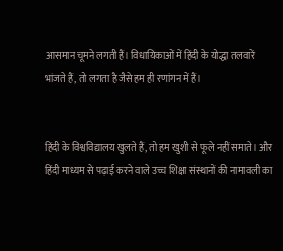आसमान चूमने लगती हैं। विधायिकाओं में हिंदी के योद्धा तलवारें भांजते हैं, तो लगता है जैसे हम ही रणांगन में हैं।


हिंदी के विश्वविद्यालय खुलते हैं, तो हम खुशी से फूले नहीं समाते। और हिंदी माध्यम से पढ़ाई करने वाले उच्च शिक्षा संस्थानों की नामावली का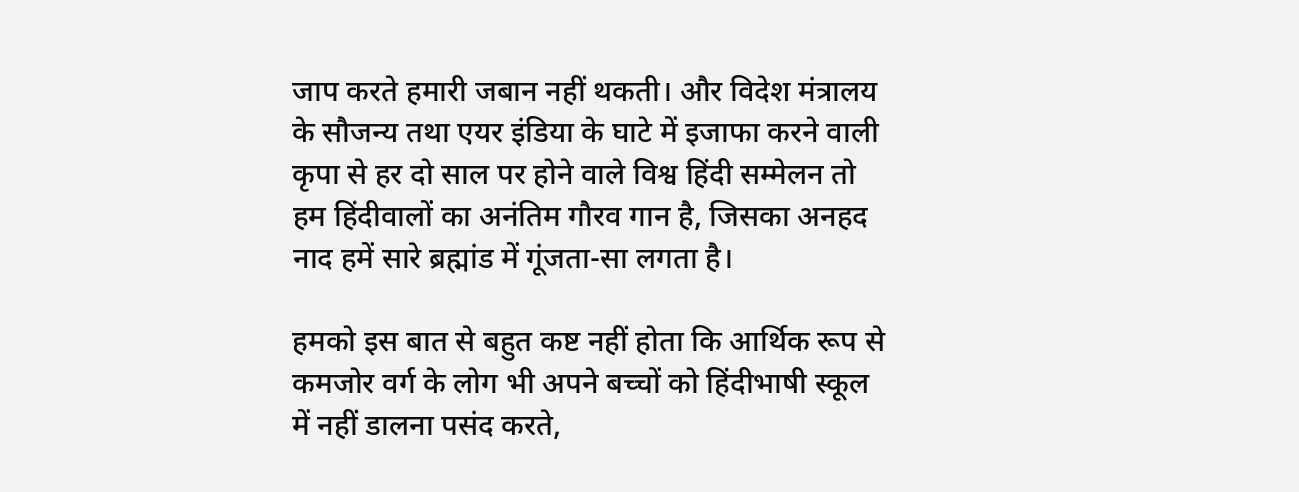जाप करते हमारी जबान नहीं थकती। और विदेश मंत्रालय के सौजन्य तथा एयर इंडिया के घाटे में इजाफा करने वाली कृपा से हर दो साल पर होने वाले विश्व हिंदी सम्मेलन तो हम हिंदीवालों का अनंतिम गौरव गान है, जिसका अनहद नाद हमें सारे ब्रह्मांड में गूंजता-सा लगता है।

हमको इस बात से बहुत कष्ट नहीं होता कि आर्थिक रूप से कमजोर वर्ग के लोग भी अपने बच्चों को हिंदीभाषी स्कूल में नहीं डालना पसंद करते,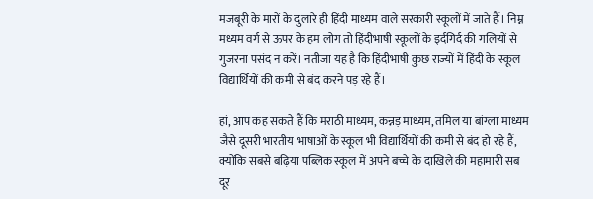मजबूरी के मारों के दुलारे ही हिंदी माध्यम वाले सरकारी स्कूलों में जाते हैं। निम्न मध्यम वर्ग से ऊपर के हम लोग तो हिंदीभाषी स्कूलों के इर्दगिर्द की गलियों से गुजरना पसंद न करें। नतीजा यह है कि हिंदीभाषी कुछ राज्यों में हिंदी के स्कूल विद्यार्थियों की कमी से बंद करने पड़ रहे हैं।

हां, आप कह सकते हैं कि मराठी माध्यम, कन्नड़ माध्यम, तमिल या बांग्ला माध्यम जैसे दूसरी भारतीय भाषाओं के स्कूल भी विद्यार्थियों की कमी से बंद हो रहे हैं, क्योंकि सबसे बढ़िया पब्लिक स्कूल में अपने बच्चे के दाखिले की महामारी सब दूर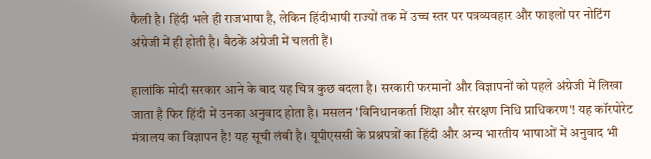फैली है। हिंदी भले ही राजभाषा है, लेकिन हिंदीभाषी राज्यों तक में उच्च स्तर पर पत्रव्यवहार और फाइलों पर नोटिंग अंग्रेजी में ही होती है। बैठकें अंग्रेजी में चलती हैं।

हालांकि मोदी सरकार आने के बाद यह चित्र कुछ बदला है। सरकारी फरमानों और विज्ञापनों को पहले अंग्रेजी में लिखा जाता है फिर हिंदी में उनका अनुवाद होता है। मसलन 'विनिधानकर्ता शिक्षा और संरक्षण निधि प्राधिकरण'! यह कॉरपोरेट मंत्रालय का विज्ञापन है! यह सूची लंबी है। यूपीएससी के प्रश्नपत्रों का हिंदी और अन्य भारतीय भाषाओं में अनुवाद भी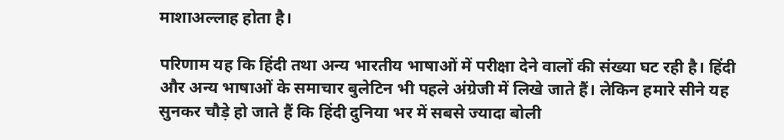माशाअल्लाह होता है।

परिणाम यह कि हिंदी तथा अन्य भारतीय भाषाओं में परीक्षा देने वालों की संख्या घट रही है। हिंदी और अन्य भाषाओं के समाचार बुलेटिन भी पहले अंग्रेजी में लिखे जाते हैं। लेकिन हमारे सीने यह सुनकर चौड़े हो जाते हैं कि हिंदी दुनिया भर में सबसे ज्यादा बोली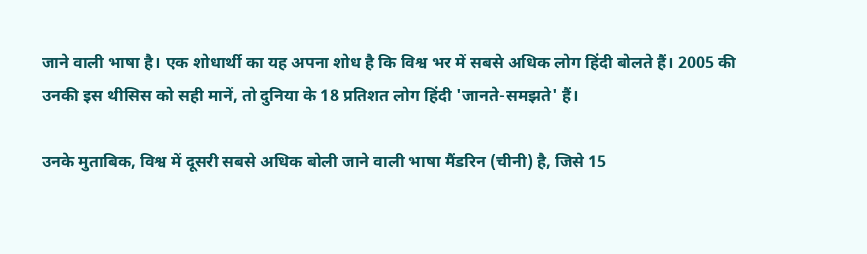जाने वाली भाषा है। एक शोधार्थी का यह अपना शोध है कि विश्व भर में सबसे अधिक लोग हिंदी बोलते हैं। 2005 की उनकी इस थीसिस को सही मानें, तो दुनिया के 18 प्रतिशत लोग हिंदी 'जानते-समझते' हैं।

उनके मुताबिक, विश्व में दूसरी सबसे अधिक बोली जाने वाली भाषा मैंडरिन (चीनी) है, जिसे 15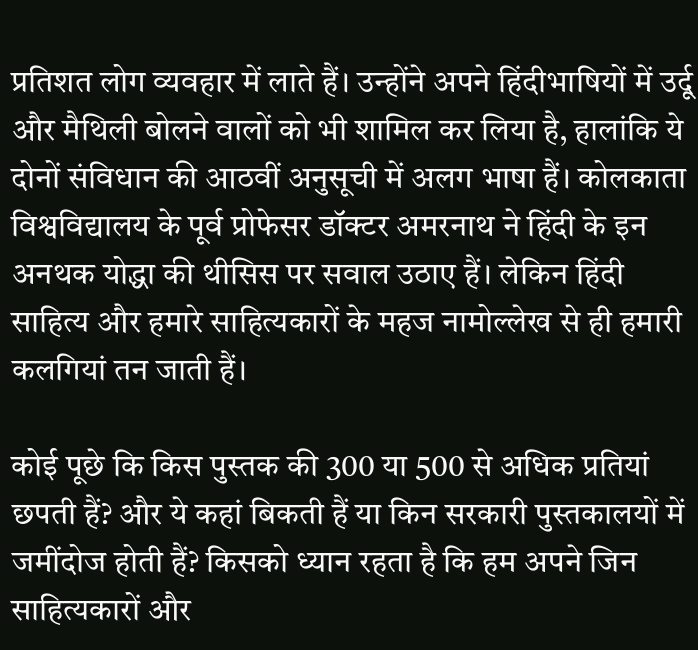प्रतिशत लोग व्यवहार में लाते हैं। उन्होंने अपने हिंदीभाषियों में उर्दू और मैथिली बोलने वालों को भी शामिल कर लिया है, हालांकि ये दोनों संविधान की आठवीं अनुसूची में अलग भाषा हैं। कोलकाता विश्वविद्यालय के पूर्व प्रोफेसर डॉक्टर अमरनाथ ने हिंदी के इन अनथक योद्धा की थीसिस पर सवाल उठाए हैं। लेकिन हिंदी साहित्य और हमारे साहित्यकारों के महज नामोल्लेख से ही हमारी कलगियां तन जाती हैं।

कोई पूछे कि किस पुस्तक की 300 या 500 से अधिक प्रतियां छपती हैं? और ये कहां बिकती हैं या किन सरकारी पुस्तकालयों में जमींदोज होती हैं? किसको ध्यान रहता है कि हम अपने जिन साहित्यकारों और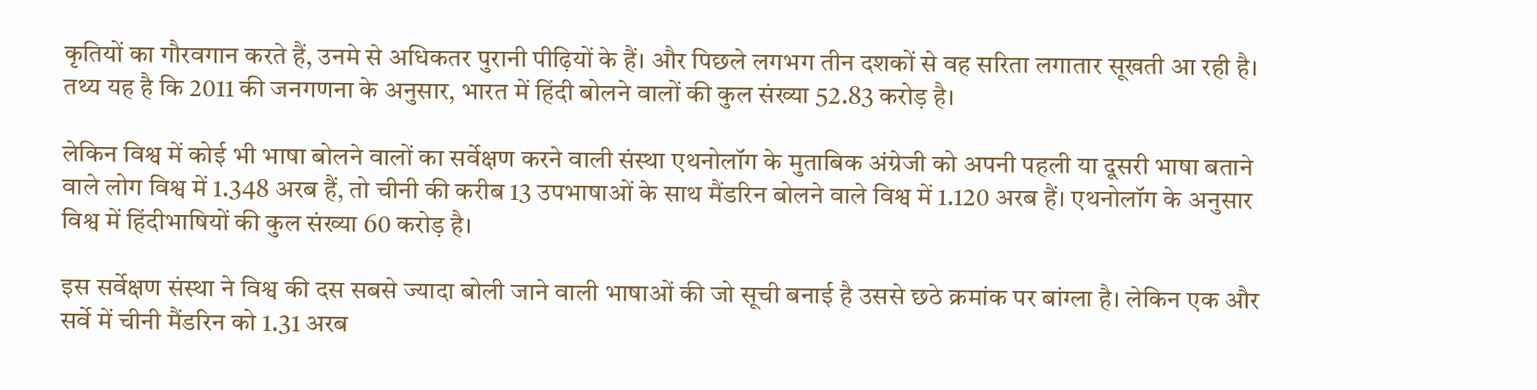कृतियों का गौरवगान करते हैं, उनमे से अधिकतर पुरानी पीढ़ियों के हैं। और पिछले लगभग तीन दशकों से वह सरिता लगातार सूखती आ रही है। तथ्य यह है कि 2011 की जनगणना के अनुसार, भारत में हिंदी बोलने वालों की कुल संख्या 52.83 करोड़ है।

लेकिन विश्व में कोई भी भाषा बोलने वालों का सर्वेक्षण करने वाली संस्था एथनोलॉग के मुताबिक अंग्रेजी को अपनी पहली या दूसरी भाषा बताने वाले लोग विश्व में 1.348 अरब हैं, तो चीनी की करीब 13 उपभाषाओं के साथ मैंडरिन बोलने वाले विश्व में 1.120 अरब हैं। एथनोलॉग के अनुसार विश्व में हिंदीभाषियों की कुल संख्या 60 करोड़ है।

इस सर्वेक्षण संस्था ने विश्व की दस सबसे ज्यादा बोली जाने वाली भाषाओं की जो सूची बनाई है उससे छठे क्रमांक पर बांग्ला है। लेकिन एक और सर्वे में चीनी मैंडरिन को 1.31 अरब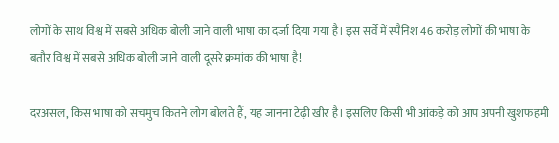लोगों के साथ विश्व में सबसे अधिक बोली जाने वाली भाषा का दर्जा दिया गया है। इस सर्वे में स्पैनिश 46 करोड़ लोगों की भाषा के बतौर विश्व में सबसे अधिक बोली जाने वाली दूसरे क्रमांक की भाषा है!

दरअसल, किस भाषा को सचमुच कितने लोग बोलते हैं, यह जानना टेढ़ी खीर है। इसलिए किसी भी आंकड़े को आप अपनी खुशफहमी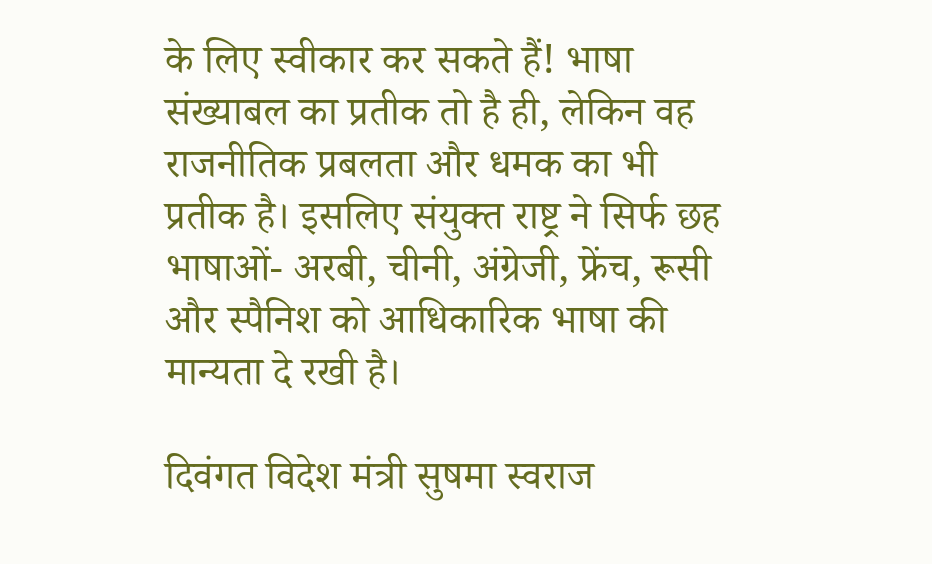के लिए स्वीकार कर सकते हैं! भाषा संख्याबल का प्रतीक तो है ही, लेकिन वह राजनीतिक प्रबलता और धमक का भी प्रतीक है। इसलिए संयुक्त राष्ट्र ने सिर्फ छह भाषाओं- अरबी, चीनी, अंग्रेजी, फ्रेंच, रूसी और स्पैनिश को आधिकारिक भाषा की मान्यता दे रखी है।

दिवंगत विदेश मंत्री सुषमा स्वराज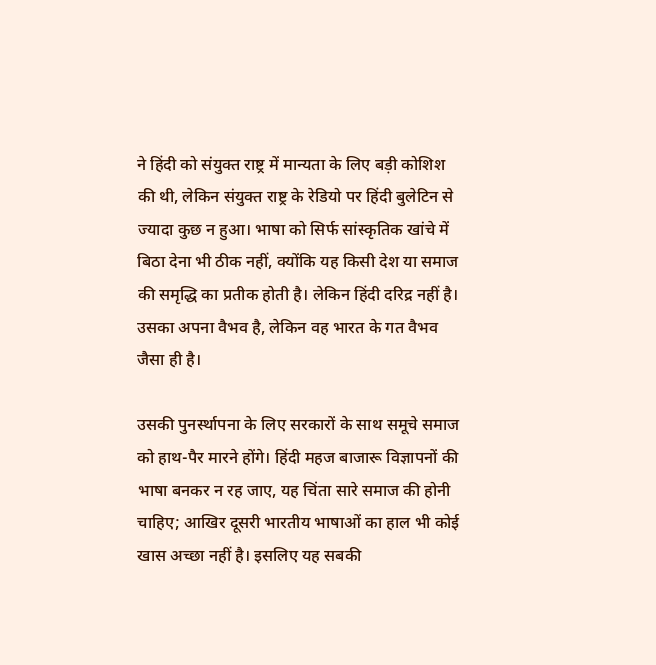ने हिंदी को संयुक्त राष्ट्र में मान्यता के लिए बड़ी कोशिश की थी, लेकिन संयुक्त राष्ट्र के रेडियो पर हिंदी बुलेटिन से ज्यादा कुछ न हुआ। भाषा को सिर्फ सांस्कृतिक खांचे में बिठा देना भी ठीक नहीं, क्योंकि यह किसी देश या समाज की समृद्धि का प्रतीक होती है। लेकिन हिंदी दरिद्र नहीं है। उसका अपना वैभव है, लेकिन वह भारत के गत वैभव जैसा ही है।

उसकी पुनर्स्थापना के लिए सरकारों के साथ समूचे समाज को हाथ-पैर मारने होंगे। हिंदी महज बाजारू विज्ञापनों की भाषा बनकर न रह जाए, यह चिंता सारे समाज की होनी चाहिए; आखिर दूसरी भारतीय भाषाओं का हाल भी कोई खास अच्छा नहीं है। इसलिए यह सबकी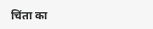चिंता का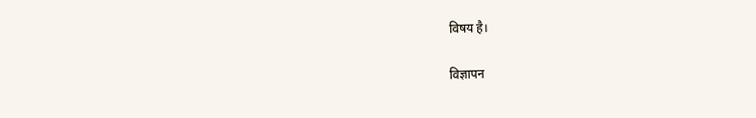विषय है।

विज्ञापन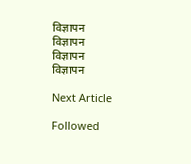विज्ञापन
विज्ञापन
विज्ञापन
विज्ञापन

Next Article

Followed